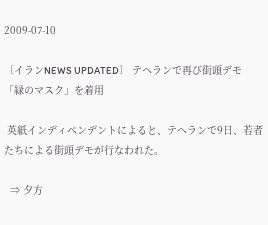2009-07-10

〔イランNEWS UPDATED〕 テヘランで再び街頭デモ 「緑のマスク」を着用

 英紙インディペンデントによると、テヘランで9日、若者たちによる街頭デモが行なわれた。

  ⇒ 夕方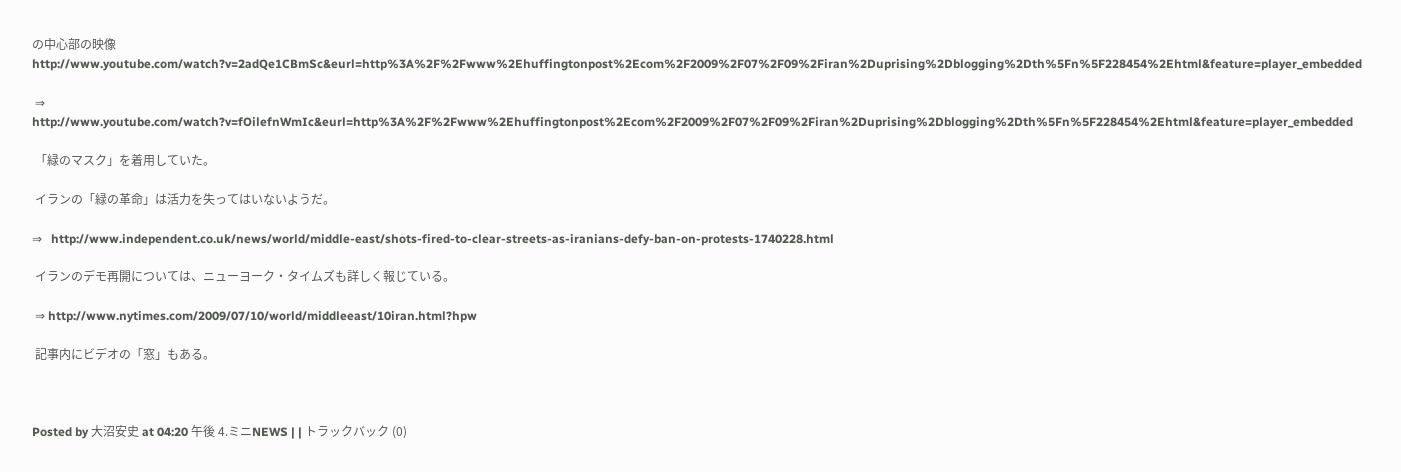の中心部の映像 http://www.youtube.com/watch?v=2adQe1CBmSc&eurl=http%3A%2F%2Fwww%2Ehuffingtonpost%2Ecom%2F2009%2F07%2F09%2Firan%2Duprising%2Dblogging%2Dth%5Fn%5F228454%2Ehtml&feature=player_embedded

 ⇒ http://www.youtube.com/watch?v=fOilefnWmIc&eurl=http%3A%2F%2Fwww%2Ehuffingtonpost%2Ecom%2F2009%2F07%2F09%2Firan%2Duprising%2Dblogging%2Dth%5Fn%5F228454%2Ehtml&feature=player_embedded

 「緑のマスク」を着用していた。

 イランの「緑の革命」は活力を失ってはいないようだ。

⇒   http://www.independent.co.uk/news/world/middle-east/shots-fired-to-clear-streets-as-iranians-defy-ban-on-protests-1740228.html

 イランのデモ再開については、ニューヨーク・タイムズも詳しく報じている。

 ⇒ http://www.nytimes.com/2009/07/10/world/middleeast/10iran.html?hpw

 記事内にビデオの「窓」もある。



Posted by 大沼安史 at 04:20 午後 4.ミニNEWS | | トラックバック (0)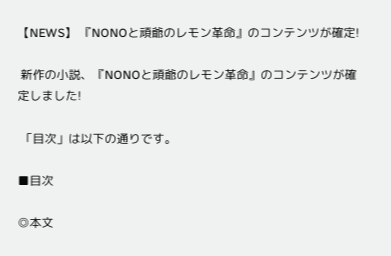【NEWS】 『NONOと頑爺のレモン革命』のコンテンツが確定!

 新作の小説、『NONOと頑爺のレモン革命』のコンテンツが確定しました!

 「目次」は以下の通りです。

■目次

◎本文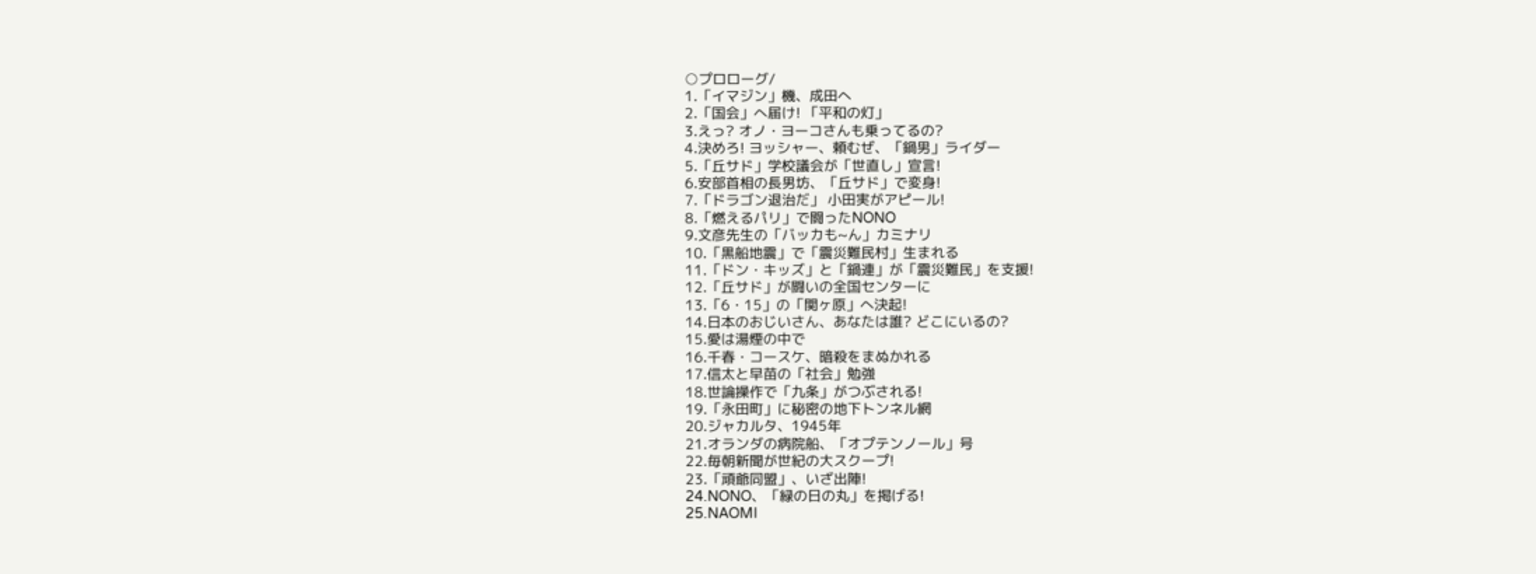○プロローグ/
1.「イマジン」機、成田へ
2.「国会」へ届け! 「平和の灯」
3.えっ? オノ・ヨーコさんも乗ってるの?
4.決めろ! ヨッシャー、頼むぜ、「鍋男」ライダー
5.「丘サド」学校議会が「世直し」宣言!
6.安部首相の長男坊、「丘サド」で変身!
7.「ドラゴン退治だ」 小田実がアピール!
8.「燃えるパリ」で闘ったNONO
9.文彦先生の「バッカも~ん」カミナリ
10.「黒船地震」で「震災難民村」生まれる
11.「ドン・キッズ」と「鍋連」が「震災難民」を支援!
12.「丘サド」が闘いの全国センターに
13.「6・15」の「関ヶ原」へ決起!
14.日本のおじいさん、あなたは誰? どこにいるの?
15.愛は湯煙の中で
16.千春・コースケ、暗殺をまぬかれる
17.信太と早苗の「社会」勉強
18.世論操作で「九条」がつぶされる!
19.「永田町」に秘密の地下トンネル網
20.ジャカルタ、1945年
21.オランダの病院船、「オプテンノール」号
22.毎朝新聞が世紀の大スクープ!
23.「頑爺同盟」、いざ出陣!
24.NONO、「緑の日の丸」を掲げる!
25.NAOMI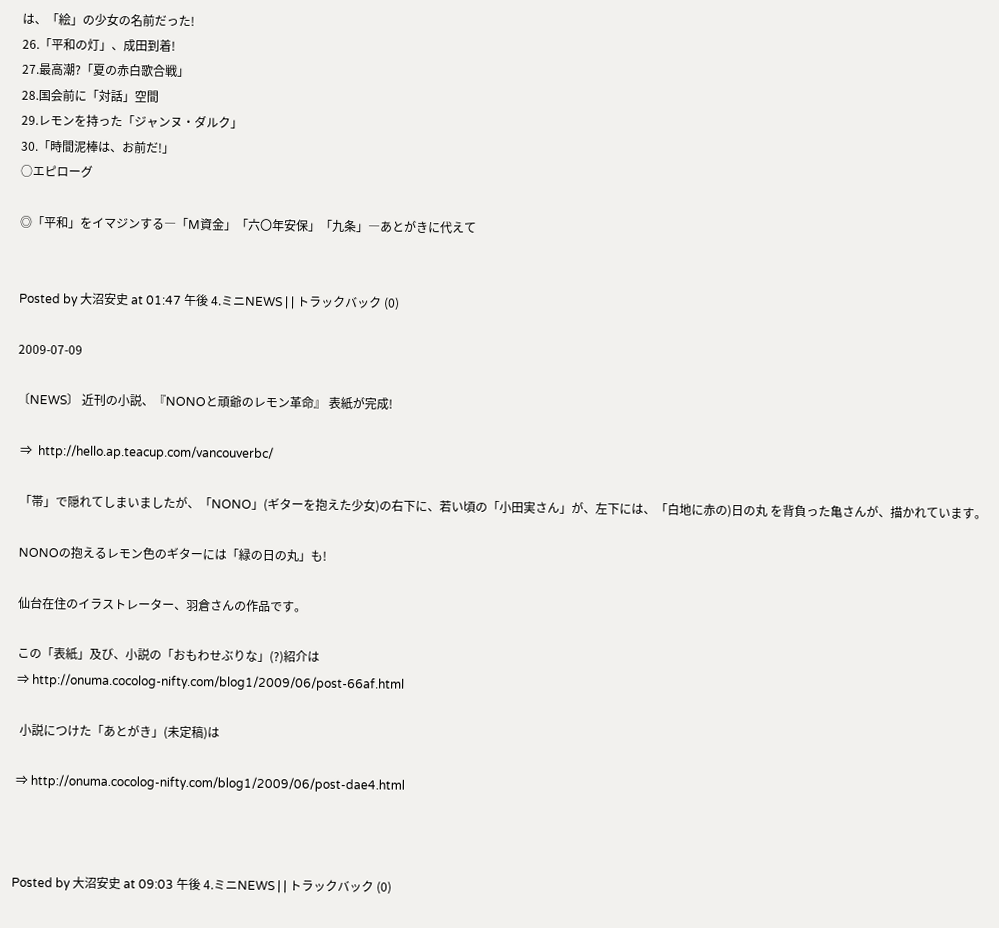は、「絵」の少女の名前だった!
26.「平和の灯」、成田到着!
27.最高潮?「夏の赤白歌合戦」
28.国会前に「対話」空間
29.レモンを持った「ジャンヌ・ダルク」
30.「時間泥棒は、お前だ!」
○エピローグ

◎「平和」をイマジンする―「M資金」「六〇年安保」「九条」―あとがきに代えて


Posted by 大沼安史 at 01:47 午後 4.ミニNEWS | | トラックバック (0)

2009-07-09

〔NEWS〕 近刊の小説、『NONOと頑爺のレモン革命』 表紙が完成!

 ⇒  http://hello.ap.teacup.com/vancouverbc/

 「帯」で隠れてしまいましたが、「NONO」(ギターを抱えた少女)の右下に、若い頃の「小田実さん」が、左下には、「白地に赤の)日の丸 を背負った亀さんが、描かれています。

 NONOの抱えるレモン色のギターには「緑の日の丸」も!

 仙台在住のイラストレーター、羽倉さんの作品です。

 この「表紙」及び、小説の「おもわせぶりな」(?)紹介は
 ⇒ http://onuma.cocolog-nifty.com/blog1/2009/06/post-66af.html

  小説につけた「あとがき」(未定稿)は

 ⇒ http://onuma.cocolog-nifty.com/blog1/2009/06/post-dae4.html



Posted by 大沼安史 at 09:03 午後 4.ミニNEWS | | トラックバック (0)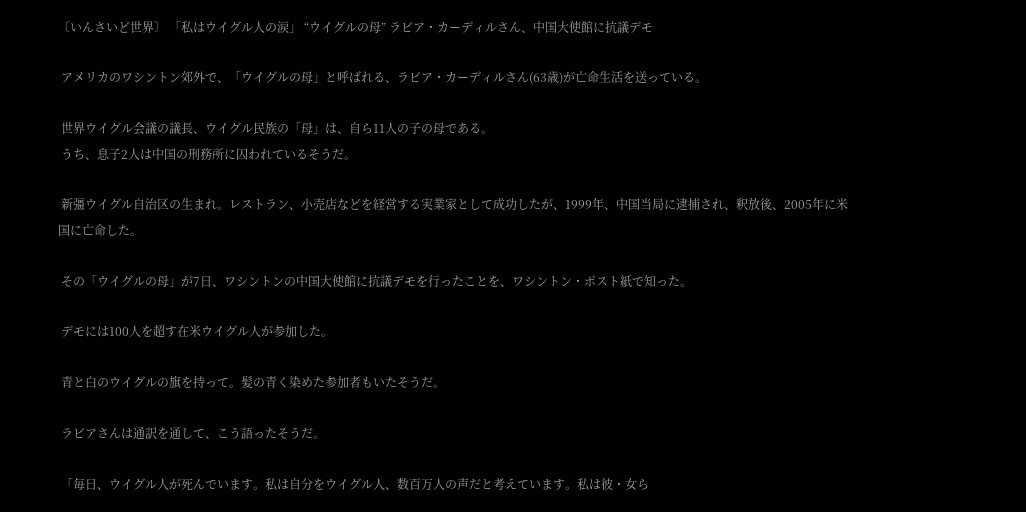〔いんさいど世界〕 「私はウイグル人の涙」 “ウイグルの母” ラビア・カーディルさん、中国大使館に抗議デモ

 アメリカのワシントン郊外で、「ウイグルの母」と呼ばれる、ラビア・カーディルさん(63歳)が亡命生活を送っている。

 世界ウイグル会議の議長、ウイグル民族の「母」は、自ら11人の子の母である。
 うち、息子2人は中国の刑務所に囚われているそうだ。

 新彊ウイグル自治区の生まれ。レストラン、小売店などを経営する実業家として成功したが、1999年、中国当局に逮捕され、釈放後、2005年に米国に亡命した。

 その「ウイグルの母」が7日、ワシントンの中国大使館に抗議デモを行ったことを、ワシントン・ポスト紙で知った。

 デモには100人を超す在米ウイグル人が参加した。

 青と白のウイグルの旗を持って。髪の青く染めた参加者もいたそうだ。

 ラビアさんは通訳を通して、こう語ったそうだ。

 「毎日、ウイグル人が死んでいます。私は自分をウイグル人、数百万人の声だと考えています。私は彼・女ら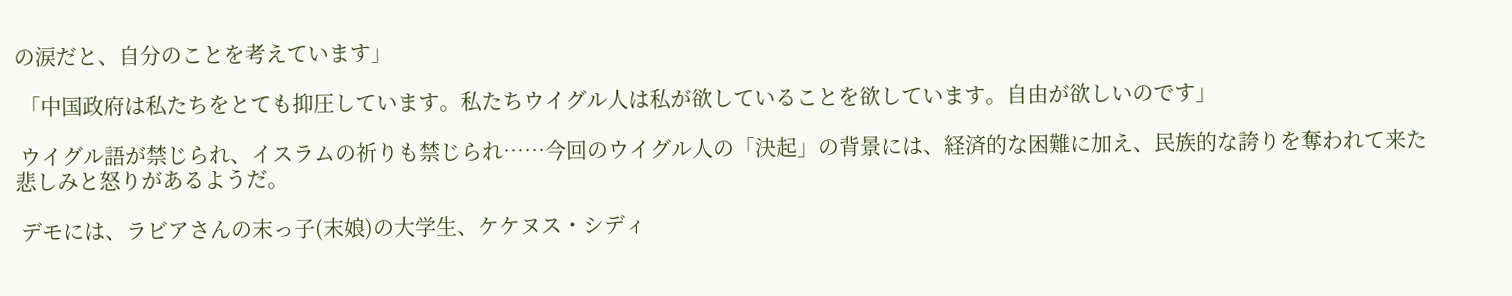の涙だと、自分のことを考えています」

 「中国政府は私たちをとても抑圧しています。私たちウイグル人は私が欲していることを欲しています。自由が欲しいのです」

 ウイグル語が禁じられ、イスラムの祈りも禁じられ……今回のウイグル人の「決起」の背景には、経済的な困難に加え、民族的な誇りを奪われて来た悲しみと怒りがあるようだ。

 デモには、ラビアさんの末っ子(末娘)の大学生、ケケヌス・シディ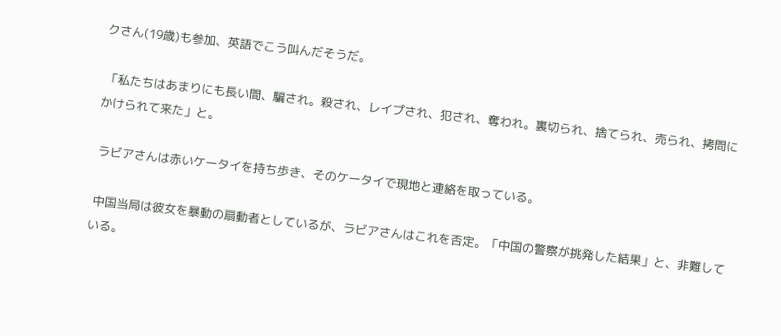クさん(19歳)も参加、英語でこう叫んだそうだ。

 「私たちはあまりにも長い間、騙され。殺され、レイプされ、犯され、奪われ。裏切られ、捨てられ、売られ、拷問にかけられて来た」と。

 ラビアさんは赤いケータイを持ち歩き、そのケータイで現地と連絡を取っている。

 中国当局は彼女を暴動の扇動者としているが、ラビアさんはこれを否定。「中国の警察が挑発した結果」と、非難している。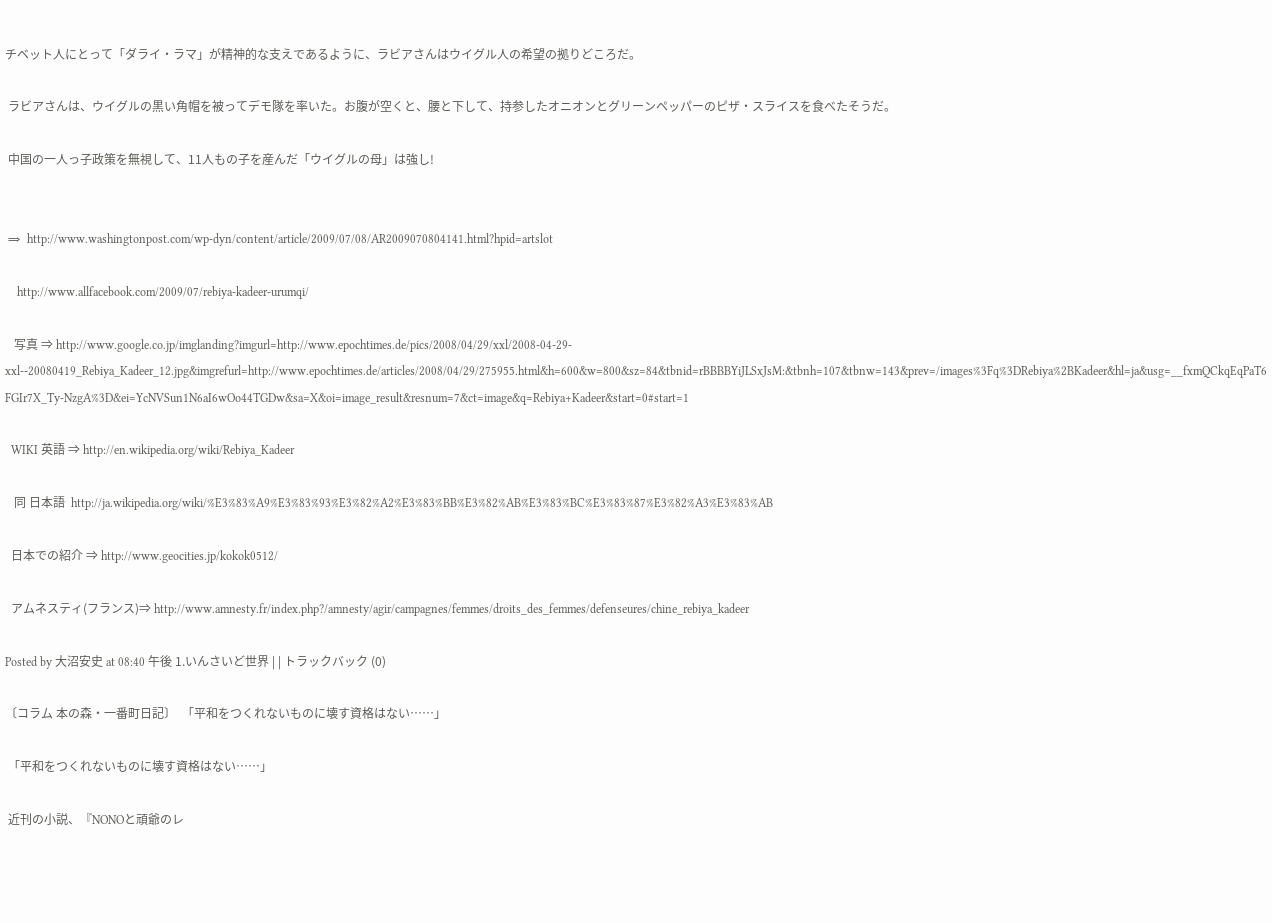チベット人にとって「ダライ・ラマ」が精神的な支えであるように、ラビアさんはウイグル人の希望の拠りどころだ。

 ラビアさんは、ウイグルの黒い角帽を被ってデモ隊を率いた。お腹が空くと、腰と下して、持参したオニオンとグリーンペッパーのピザ・スライスを食べたそうだ。

 中国の一人っ子政策を無視して、11人もの子を産んだ「ウイグルの母」は強し!


 ⇒  http://www.washingtonpost.com/wp-dyn/content/article/2009/07/08/AR2009070804141.html?hpid=artslot

    http://www.allfacebook.com/2009/07/rebiya-kadeer-urumqi/

   写真 ⇒ http://www.google.co.jp/imglanding?imgurl=http://www.epochtimes.de/pics/2008/04/29/xxl/2008-04-29-xxl--20080419_Rebiya_Kadeer_12.jpg&imgrefurl=http://www.epochtimes.de/articles/2008/04/29/275955.html&h=600&w=800&sz=84&tbnid=rBBBBYiJLSxJsM:&tbnh=107&tbnw=143&prev=/images%3Fq%3DRebiya%2BKadeer&hl=ja&usg=__fxmQCkqEqPaT6FGIr7X_Ty-NzgA%3D&ei=YcNVSun1N6aI6wOo44TGDw&sa=X&oi=image_result&resnum=7&ct=image&q=Rebiya+Kadeer&start=0#start=1

  WIKI 英語 ⇒ http://en.wikipedia.org/wiki/Rebiya_Kadeer

   同 日本語  http://ja.wikipedia.org/wiki/%E3%83%A9%E3%83%93%E3%82%A2%E3%83%BB%E3%82%AB%E3%83%BC%E3%83%87%E3%82%A3%E3%83%AB

  日本での紹介 ⇒ http://www.geocities.jp/kokok0512/

  アムネスティ(フランス)⇒ http://www.amnesty.fr/index.php?/amnesty/agir/campagnes/femmes/droits_des_femmes/defenseures/chine_rebiya_kadeer

Posted by 大沼安史 at 08:40 午後 1.いんさいど世界 | | トラックバック (0)

〔コラム 本の森・一番町日記〕  「平和をつくれないものに壊す資格はない……」

 「平和をつくれないものに壊す資格はない……」

 近刊の小説、『NONOと頑爺のレ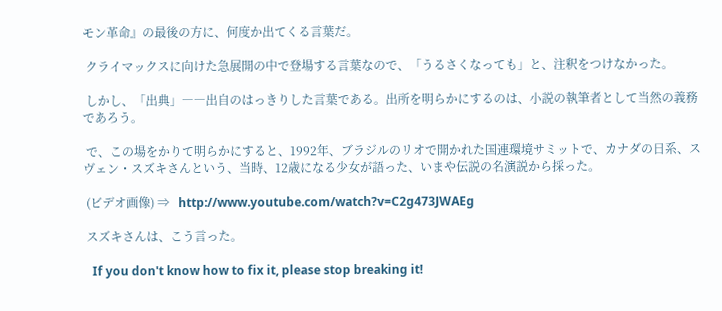モン革命』の最後の方に、何度か出てくる言葉だ。

 クライマックスに向けた急展開の中で登場する言葉なので、「うるさくなっても」と、注釈をつけなかった。

 しかし、「出典」――出自のはっきりした言葉である。出所を明らかにするのは、小説の執筆者として当然の義務であろう。

 で、この場をかりて明らかにすると、1992年、ブラジルのリオで開かれた国連環境サミットで、カナダの日系、スヴェン・スズキさんという、当時、12歳になる少女が語った、いまや伝説の名演説から採った。

 (ビデオ画像) ⇒   http://www.youtube.com/watch?v=C2g473JWAEg

 スズキさんは、こう言った。

   If you don't know how to fix it, please stop breaking it!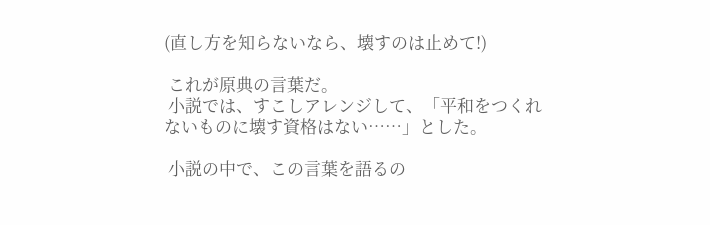(直し方を知らないなら、壊すのは止めて!)

 これが原典の言葉だ。
 小説では、すこしアレンジして、「平和をつくれないものに壊す資格はない……」とした。

 小説の中で、この言葉を語るの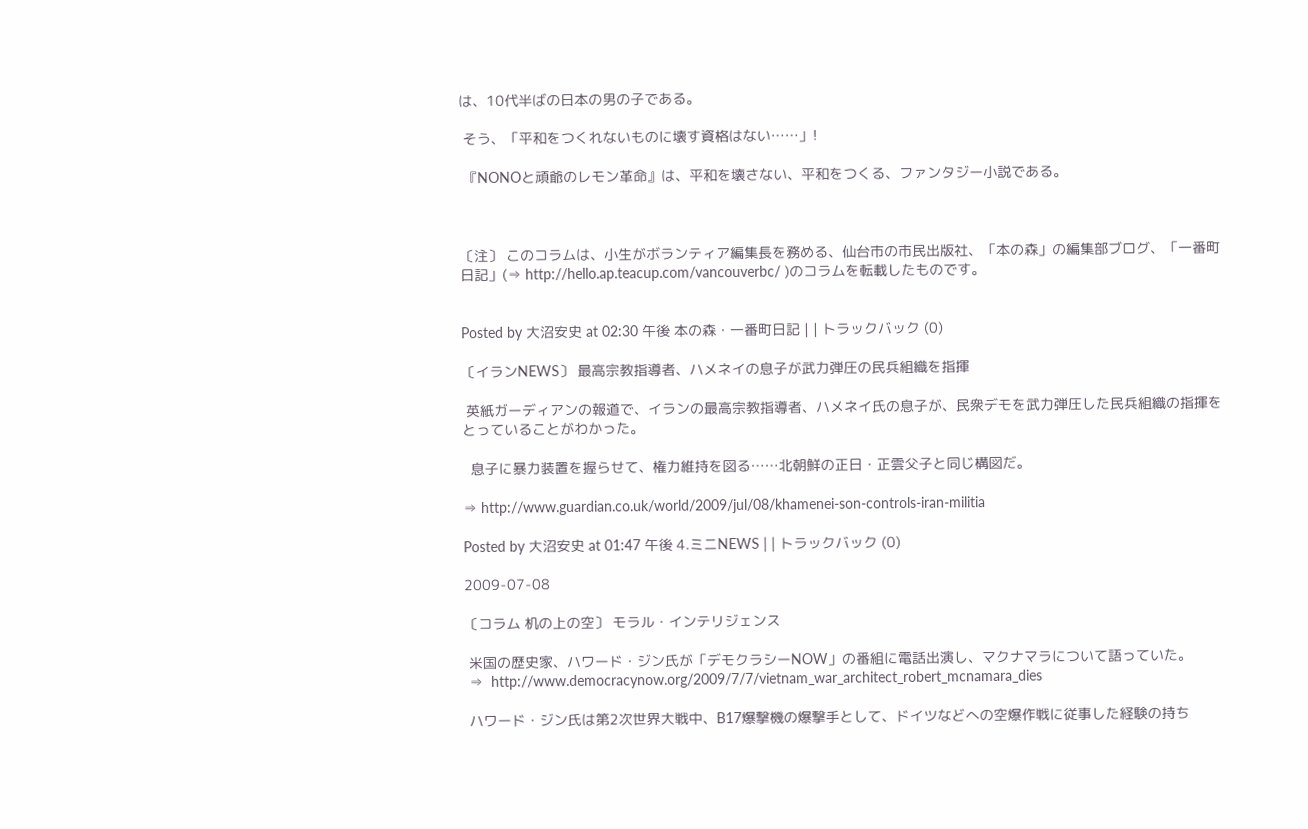は、10代半ばの日本の男の子である。

 そう、「平和をつくれないものに壊す資格はない……」!

 『NONOと頑爺のレモン革命』は、平和を壊さない、平和をつくる、ファンタジー小説である。



〔注〕 このコラムは、小生がボランティア編集長を務める、仙台市の市民出版社、「本の森」の編集部ブログ、「一番町日記」(⇒ http://hello.ap.teacup.com/vancouverbc/ )のコラムを転載したものです。


Posted by 大沼安史 at 02:30 午後 本の森・一番町日記 | | トラックバック (0)

〔イランNEWS〕 最高宗教指導者、ハメネイの息子が武力弾圧の民兵組織を指揮

 英紙ガーディアンの報道で、イランの最高宗教指導者、ハメネイ氏の息子が、民衆デモを武力弾圧した民兵組織の指揮をとっていることがわかった。

  息子に暴力装置を握らせて、権力維持を図る……北朝鮮の正日・正雲父子と同じ構図だ。

⇒ http://www.guardian.co.uk/world/2009/jul/08/khamenei-son-controls-iran-militia

Posted by 大沼安史 at 01:47 午後 4.ミニNEWS | | トラックバック (0)

2009-07-08

〔コラム 机の上の空〕 モラル・インテリジェンス

 米国の歴史家、ハワード・ジン氏が「デモクラシーNOW」の番組に電話出演し、マクナマラについて語っていた。
 ⇒  http://www.democracynow.org/2009/7/7/vietnam_war_architect_robert_mcnamara_dies

 ハワード・ジン氏は第2次世界大戦中、B17爆撃機の爆撃手として、ドイツなどへの空爆作戦に従事した経験の持ち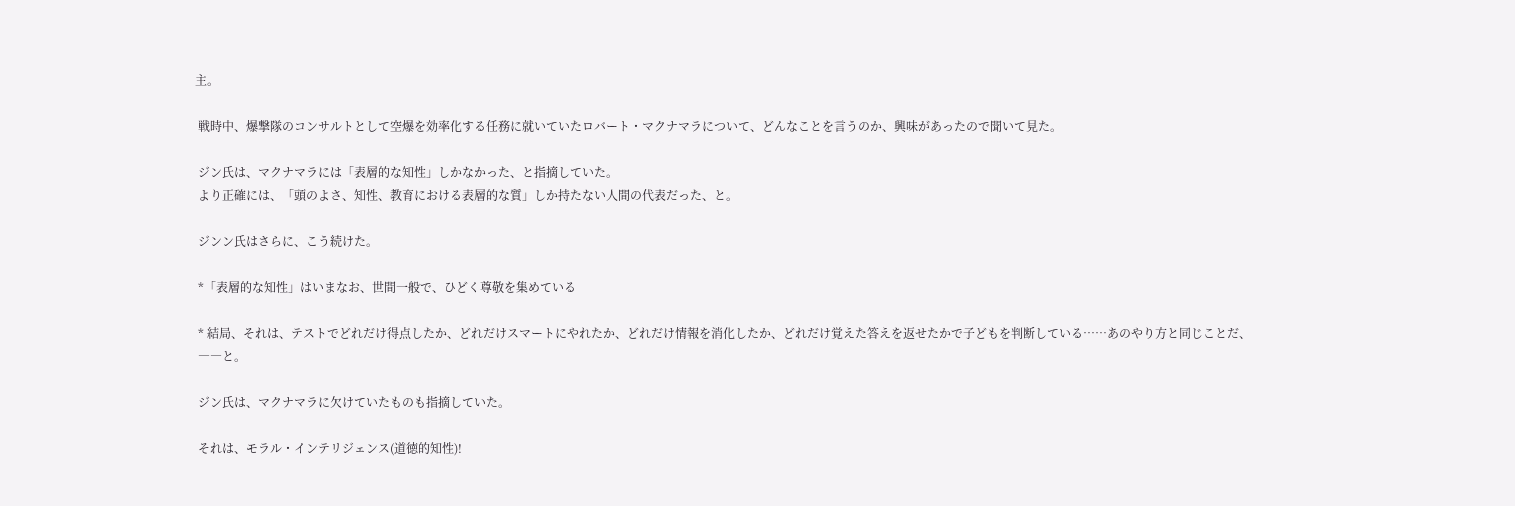主。

 戦時中、爆撃隊のコンサルトとして空爆を効率化する任務に就いていたロバート・マクナマラについて、どんなことを言うのか、興味があったので聞いて見た。

 ジン氏は、マクナマラには「表層的な知性」しかなかった、と指摘していた。
 より正確には、「頭のよさ、知性、教育における表層的な質」しか持たない人間の代表だった、と。

 ジンン氏はさらに、こう続けた。

 *「表層的な知性」はいまなお、世間一般で、ひどく尊敬を集めている

 * 結局、それは、テストでどれだけ得点したか、どれだけスマートにやれたか、どれだけ情報を消化したか、どれだけ覚えた答えを返せたかで子どもを判断している……あのやり方と同じことだ、
 ――と。

 ジン氏は、マクナマラに欠けていたものも指摘していた。

 それは、モラル・インテリジェンス(道徳的知性)!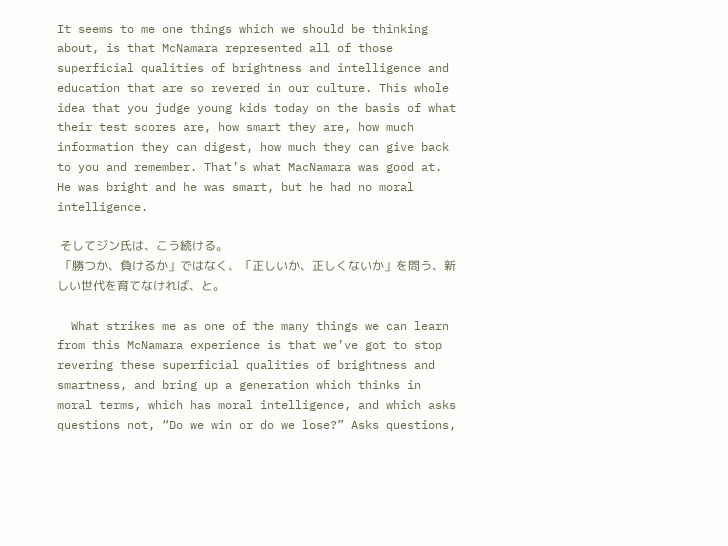It seems to me one things which we should be thinking about, is that McNamara represented all of those superficial qualities of brightness and intelligence and education that are so revered in our culture. This whole idea that you judge young kids today on the basis of what their test scores are, how smart they are, how much information they can digest, how much they can give back to you and remember. That’s what MacNamara was good at. He was bright and he was smart, but he had no moral intelligence.

 そしてジン氏は、こう続ける。
 「勝つか、負けるか」ではなく、「正しいか、正しくないか」を問う、新しい世代を育てなければ、と。

  What strikes me as one of the many things we can learn from this McNamara experience is that we’ve got to stop revering these superficial qualities of brightness and smartness, and bring up a generation which thinks in moral terms, which has moral intelligence, and which asks questions not, “Do we win or do we lose?” Asks questions,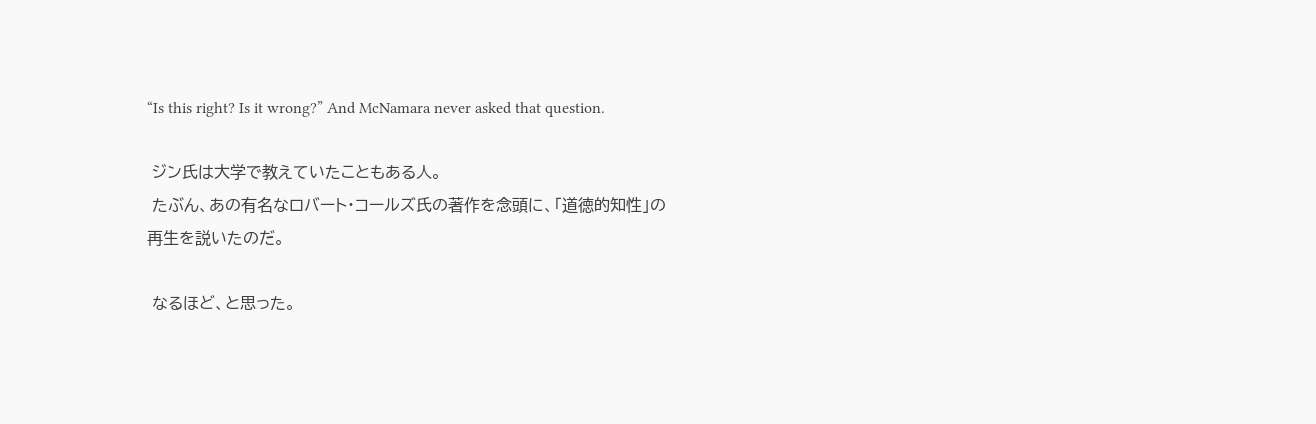“Is this right? Is it wrong?” And McNamara never asked that question.

 ジン氏は大学で教えていたこともある人。
 たぶん、あの有名なロバート・コールズ氏の著作を念頭に、「道徳的知性」の再生を説いたのだ。

 なるほど、と思った。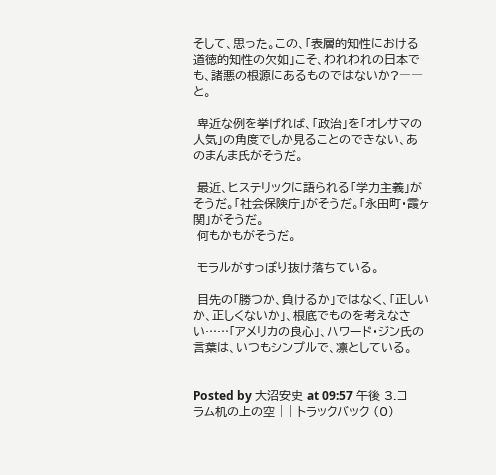そして、思った。この、「表層的知性における道徳的知性の欠如」こそ、われわれの日本でも、諸悪の根源にあるものではないか?――と。

 卑近な例を挙げれば、「政治」を「オレサマの人気」の角度でしか見ることのできない、あのまんま氏がそうだ。

 最近、ヒステリックに語られる「学力主義」がそうだ。「社会保険庁」がそうだ。「永田町・霞ヶ関」がそうだ。
 何もかもがそうだ。

 モラルがすっぽり抜け落ちている。

 目先の「勝つか、負けるか」ではなく、「正しいか、正しくないか」、根底でものを考えなさい……「アメリカの良心」、ハワード・ジン氏の言葉は、いつもシンプルで、凛としている。


Posted by 大沼安史 at 09:57 午後 3.コラム机の上の空 | | トラックバック (0)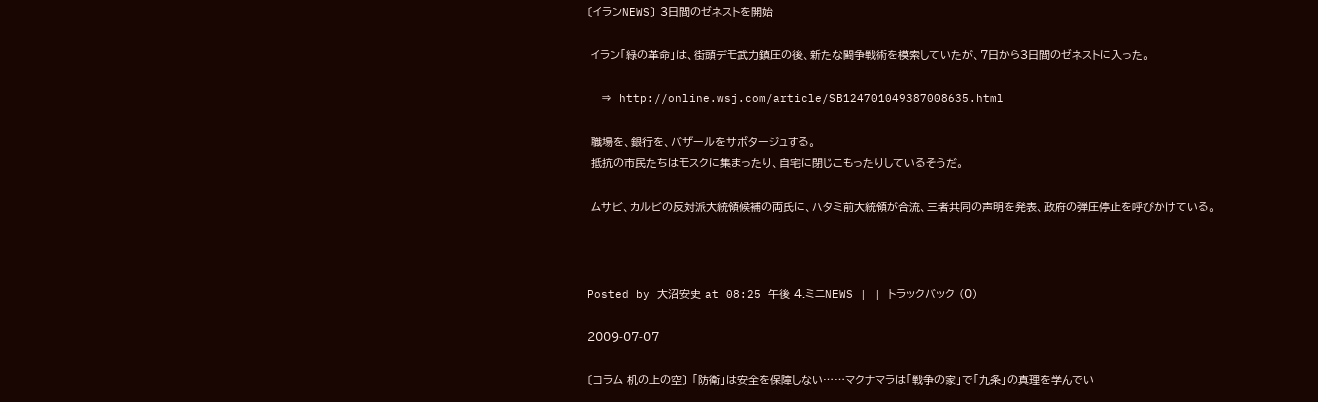〔イランNEWS〕 3日間のゼネストを開始

 イラン「緑の革命」は、街頭デモ武力鎮圧の後、新たな闘争戦術を模索していたが、7日から3日間のゼネストに入った。

  ⇒ http://online.wsj.com/article/SB124701049387008635.html

 職場を、銀行を、バザールをサボタージュする。
 抵抗の市民たちはモスクに集まったり、自宅に閉じこもったりしているそうだ。

 ムサビ、カルビの反対派大統領候補の両氏に、ハタミ前大統領が合流、三者共同の声明を発表、政府の弾圧停止を呼びかけている。



Posted by 大沼安史 at 08:25 午後 4.ミニNEWS | | トラックバック (0)

2009-07-07

〔コラム 机の上の空〕 「防衛」は安全を保障しない……マクナマラは「戦争の家」で「九条」の真理を学んでい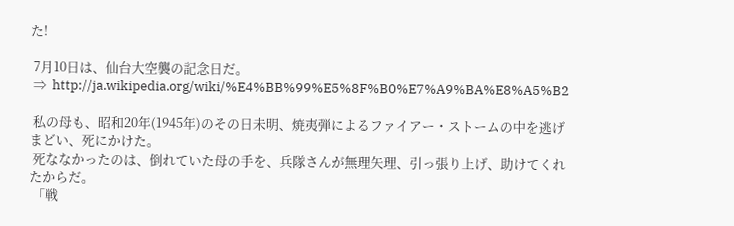た!

 7月10日は、仙台大空襲の記念日だ。
 ⇒  http://ja.wikipedia.org/wiki/%E4%BB%99%E5%8F%B0%E7%A9%BA%E8%A5%B2

 私の母も、昭和20年(1945年)のその日未明、焼夷弾によるファイアー・ストームの中を逃げまどい、死にかけた。
 死ななかったのは、倒れていた母の手を、兵隊さんが無理矢理、引っ張り上げ、助けてくれたからだ。
 「戦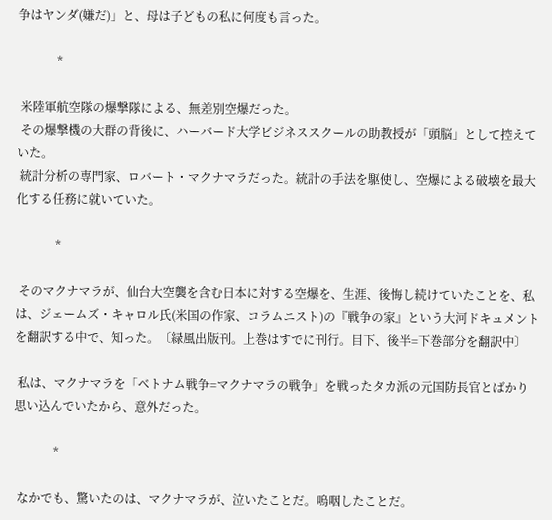争はヤンダ(嫌だ)」と、母は子どもの私に何度も言った。

             *

 米陸軍航空隊の爆撃隊による、無差別空爆だった。
 その爆撃機の大群の背後に、ハーバード大学ビジネススクールの助教授が「頭脳」として控えていた。
 統計分析の専門家、ロバート・マクナマラだった。統計の手法を駆使し、空爆による破壊を最大化する任務に就いていた。

             *

 そのマクナマラが、仙台大空襲を含む日本に対する空爆を、生涯、後悔し続けていたことを、私は、ジェームズ・キャロル氏(米国の作家、コラムニスト)の『戦争の家』という大河ドキュメントを翻訳する中で、知った。〔緑風出版刊。上巻はすでに刊行。目下、後半=下巻部分を翻訳中〕

 私は、マクナマラを「ベトナム戦争=マクナマラの戦争」を戦ったタカ派の元国防長官とばかり思い込んでいたから、意外だった。

             *

 なかでも、驚いたのは、マクナマラが、泣いたことだ。嗚咽したことだ。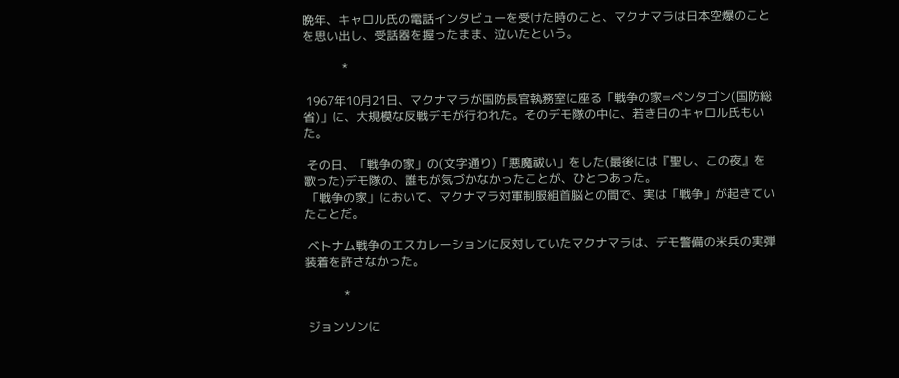晩年、キャロル氏の電話インタビューを受けた時のこと、マクナマラは日本空爆のことを思い出し、受話器を握ったまま、泣いたという。

             *

 1967年10月21日、マクナマラが国防長官執務室に座る「戦争の家=ペンタゴン(国防総省)」に、大規模な反戦デモが行われた。そのデモ隊の中に、若き日のキャロル氏もいた。

 その日、「戦争の家」の(文字通り)「悪魔祓い」をした(最後には『聖し、この夜』を歌った)デモ隊の、誰もが気づかなかったことが、ひとつあった。
 「戦争の家」において、マクナマラ対軍制服組首脳との間で、実は「戦争」が起きていたことだ。

 ベトナム戦争のエスカレーションに反対していたマクナマラは、デモ警備の米兵の実弾装着を許さなかった。

             *

 ジョンソンに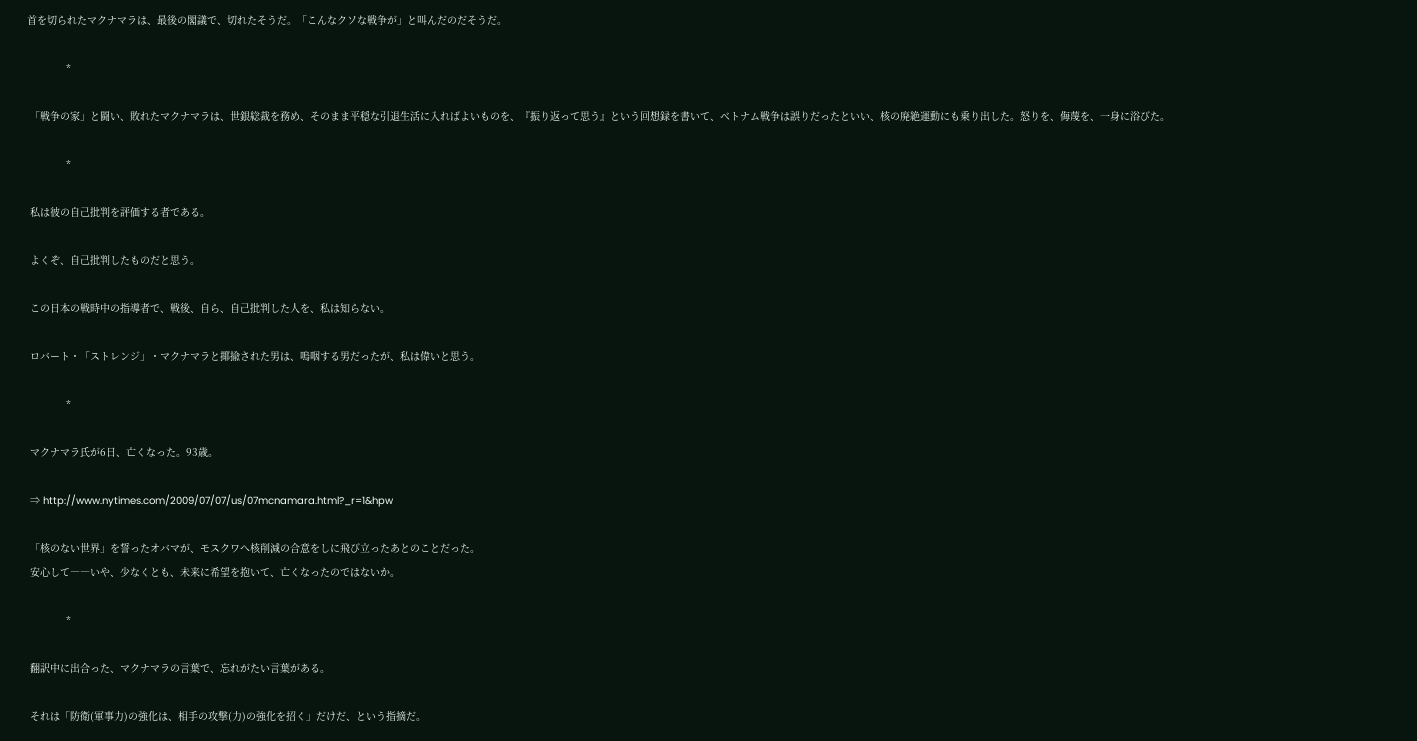首を切られたマクナマラは、最後の閣議で、切れたそうだ。「こんなクソな戦争が」と叫んだのだそうだ。

             *

 「戦争の家」と闘い、敗れたマクナマラは、世銀総裁を務め、そのまま平穏な引退生活に入ればよいものを、『振り返って思う』という回想録を書いて、ベトナム戦争は誤りだったといい、核の廃絶運動にも乗り出した。怒りを、侮蔑を、一身に浴びた。

             *

 私は彼の自己批判を評価する者である。

 よくぞ、自己批判したものだと思う。

 この日本の戦時中の指導者で、戦後、自ら、自己批判した人を、私は知らない。

 ロバート・「ストレンジ」・マクナマラと揶揄された男は、嗚咽する男だったが、私は偉いと思う。

             *

 マクナマラ氏が6日、亡くなった。93歳。

 ⇒ http://www.nytimes.com/2009/07/07/us/07mcnamara.html?_r=1&hpw

 「核のない世界」を誓ったオバマが、モスクワへ核削減の合意をしに飛び立ったあとのことだった。
 安心して――いや、少なくとも、未来に希望を抱いて、亡くなったのではないか。

             *

 翻訳中に出合った、マクナマラの言葉で、忘れがたい言葉がある。

 それは「防衛(軍事力)の強化は、相手の攻撃(力)の強化を招く」だけだ、という指摘だ。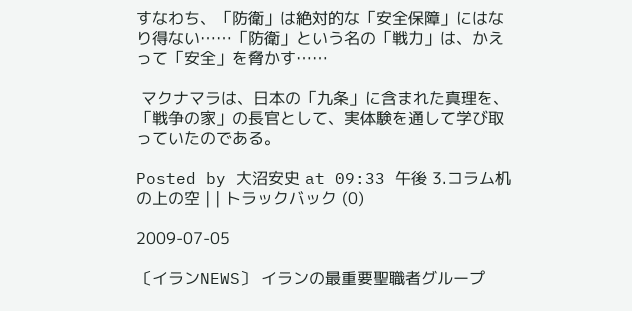すなわち、「防衛」は絶対的な「安全保障」にはなり得ない……「防衛」という名の「戦力」は、かえって「安全」を脅かす……

 マクナマラは、日本の「九条」に含まれた真理を、「戦争の家」の長官として、実体験を通して学び取っていたのである。

Posted by 大沼安史 at 09:33 午後 3.コラム机の上の空 | | トラックバック (0)

2009-07-05

〔イランNEWS〕 イランの最重要聖職者グループ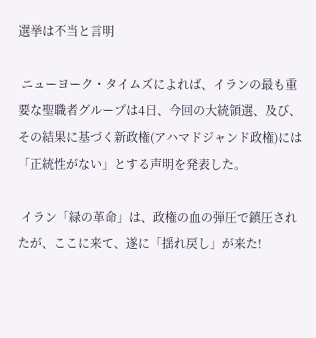選挙は不当と言明

 ニューヨーク・タイムズによれば、イランの最も重要な聖職者グループは4日、今回の大統領選、及び、その結果に基づく新政権(アハマドジャンド政権)には「正統性がない」とする声明を発表した。

 イラン「緑の革命」は、政権の血の弾圧で鎮圧されたが、ここに来て、遂に「揺れ戻し」が来た!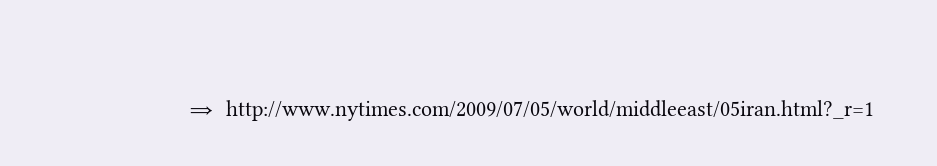⇒  http://www.nytimes.com/2009/07/05/world/middleeast/05iran.html?_r=1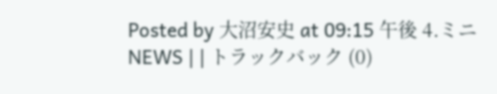Posted by 大沼安史 at 09:15 午後 4.ミニNEWS | | トラックバック (0)